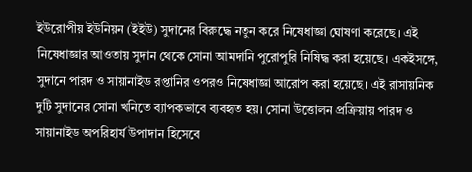ইউরোপীয় ইউনিয়ন (ইইউ) সুদানের বিরুদ্ধে নতুন করে নিষেধাজ্ঞা ঘোষণা করেছে। এই নিষেধাজ্ঞার আওতায় সুদান থেকে সোনা আমদানি পুরোপুরি নিষিদ্ধ করা হয়েছে। একইসঙ্গে, সুদানে পারদ ও সায়ানাইড রপ্তানির ওপরও নিষেধাজ্ঞা আরোপ করা হয়েছে। এই রাসায়নিক দুটি সুদানের সোনা খনিতে ব্যাপকভাবে ব্যবহৃত হয়। সোনা উত্তোলন প্রক্রিয়ায় পারদ ও সায়ানাইড অপরিহার্য উপাদান হিসেবে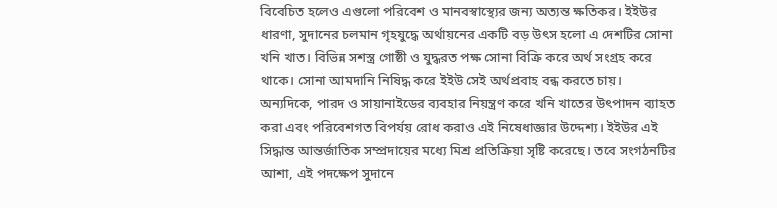বিবেচিত হলেও এগুলো পরিবেশ ও মানবস্বাস্থ্যের জন্য অত্যন্ত ক্ষতিকর। ইইউর ধারণা, সুদানের চলমান গৃহযুদ্ধে অর্থায়নের একটি বড় উৎস হলো এ দেশটির সোনা খনি খাত। বিভিন্ন সশস্ত্র গোষ্ঠী ও যুদ্ধরত পক্ষ সোনা বিক্রি করে অর্থ সংগ্রহ করে থাকে। সোনা আমদানি নিষিদ্ধ করে ইইউ সেই অর্থপ্রবাহ বন্ধ করতে চায়। অন্যদিকে, পারদ ও সায়ানাইডের ব্যবহার নিয়ন্ত্রণ করে খনি খাতের উৎপাদন ব্যাহত করা এবং পরিবেশগত বিপর্যয় রোধ করাও এই নিষেধাজ্ঞার উদ্দেশ্য। ইইউর এই সিদ্ধান্ত আন্তর্জাতিক সম্প্রদায়ের মধ্যে মিশ্র প্রতিক্রিয়া সৃষ্টি করেছে। তবে সংগঠনটির আশা, এই পদক্ষেপ সুদানে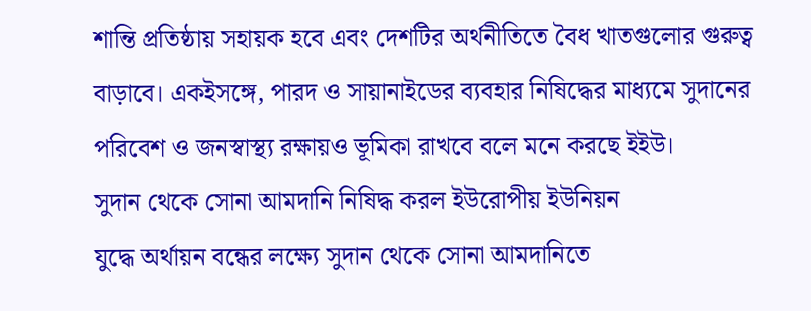শান্তি প্রতিষ্ঠায় সহায়ক হবে এবং দেশটির অর্থনীতিতে বৈধ খাতগুলোর গুরুত্ব বাড়াবে। একইসঙ্গে, পারদ ও সায়ানাইডের ব্যবহার নিষিদ্ধের মাধ্যমে সুদানের পরিবেশ ও জনস্বাস্থ্য রক্ষায়ও ভূমিকা রাখবে বলে মনে করছে ইইউ।
সুদান থেকে সোনা আমদানি নিষিদ্ধ করল ইউরোপীয় ইউনিয়ন
যুদ্ধে অর্থায়ন বন্ধের লক্ষ্যে সুদান থেকে সোনা আমদানিতে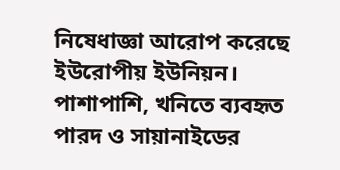নিষেধাজ্ঞা আরোপ করেছে ইউরোপীয় ইউনিয়ন। পাশাপাশি, খনিতে ব্যবহৃত পারদ ও সায়ানাইডের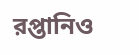রপ্তানিও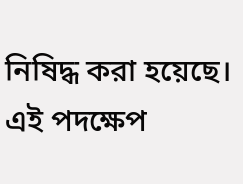নিষিদ্ধ করা হয়েছে। এই পদক্ষেপ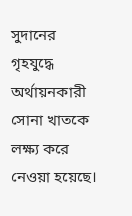সুদানের গৃহযুদ্ধে অর্থায়নকারী সোনা খাতকে লক্ষ্য করে নেওয়া হয়েছে।